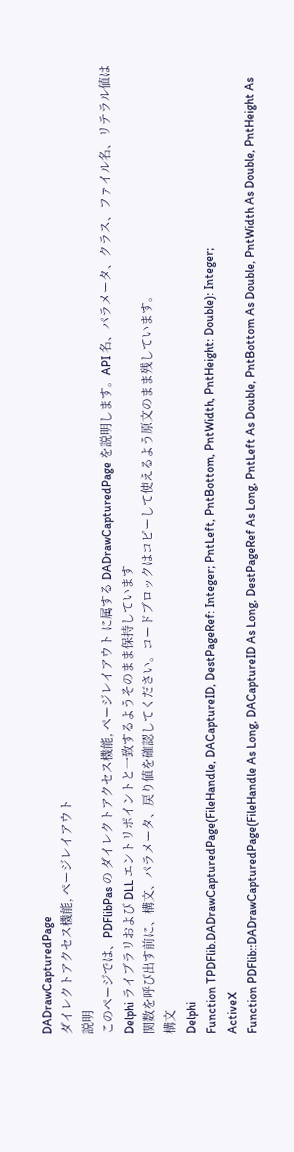DADrawCapturedPage
ダイレクトアクセス機能, ページレイアウト
説明
このページでは、PDFlibPas の ダイレクトアクセス機能, ページレイアウト に属する DADrawCapturedPage を説明します。API 名、パラメータ、クラス、ファイル名、リテラル値は Delphi ライブラリおよび DLL エントリポイントと一致するようそのまま保持しています
関数を呼び出す前に、構文、パラメータ、戻り値を確認してください。コードブロックはコピーして使えるよう原文のまま残しています。
構文
Delphi
Function TPDFlib.DADrawCapturedPage(FileHandle, DACaptureID, DestPageRef: Integer; PntLeft, PntBottom, PntWidth, PntHeight: Double): Integer;
ActiveX
Function PDFlib::DADrawCapturedPage(FileHandle As Long, DACaptureID As Long, DestPageRef As Long, PntLeft As Double, PntBottom As Double, PntWidth As Double, PntHeight As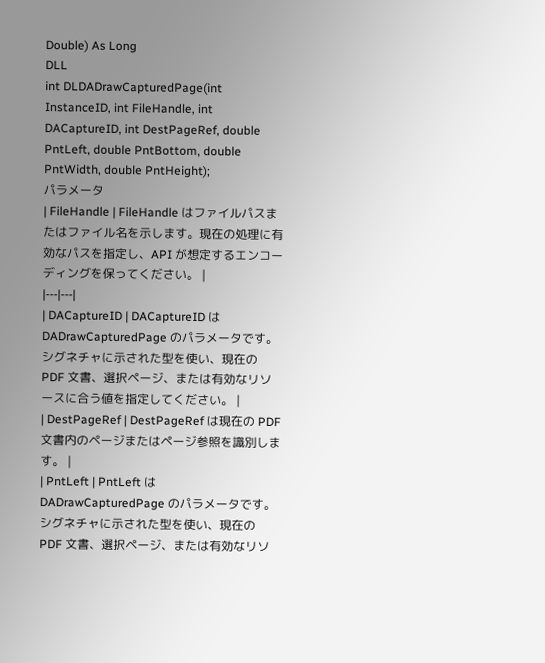Double) As Long
DLL
int DLDADrawCapturedPage(int InstanceID, int FileHandle, int DACaptureID, int DestPageRef, double PntLeft, double PntBottom, double PntWidth, double PntHeight);
パラメータ
| FileHandle | FileHandle はファイルパスまたはファイル名を示します。現在の処理に有効なパスを指定し、API が想定するエンコーディングを保ってください。 |
|---|---|
| DACaptureID | DACaptureID は DADrawCapturedPage のパラメータです。シグネチャに示された型を使い、現在の PDF 文書、選択ページ、または有効なリソースに合う値を指定してください。 |
| DestPageRef | DestPageRef は現在の PDF 文書内のページまたはページ参照を識別します。 |
| PntLeft | PntLeft は DADrawCapturedPage のパラメータです。シグネチャに示された型を使い、現在の PDF 文書、選択ページ、または有効なリソ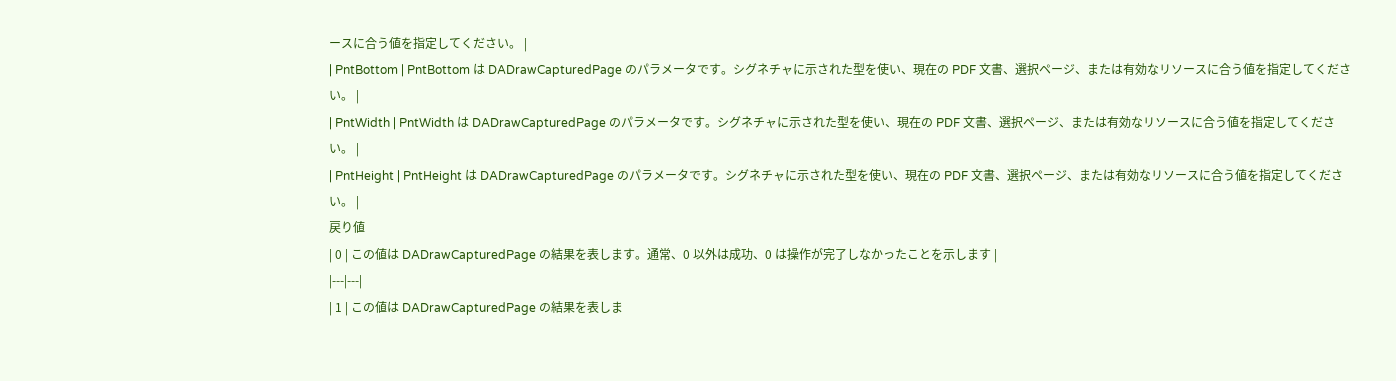ースに合う値を指定してください。 |
| PntBottom | PntBottom は DADrawCapturedPage のパラメータです。シグネチャに示された型を使い、現在の PDF 文書、選択ページ、または有効なリソースに合う値を指定してください。 |
| PntWidth | PntWidth は DADrawCapturedPage のパラメータです。シグネチャに示された型を使い、現在の PDF 文書、選択ページ、または有効なリソースに合う値を指定してください。 |
| PntHeight | PntHeight は DADrawCapturedPage のパラメータです。シグネチャに示された型を使い、現在の PDF 文書、選択ページ、または有効なリソースに合う値を指定してください。 |
戻り値
| 0 | この値は DADrawCapturedPage の結果を表します。通常、0 以外は成功、0 は操作が完了しなかったことを示します |
|---|---|
| 1 | この値は DADrawCapturedPage の結果を表しま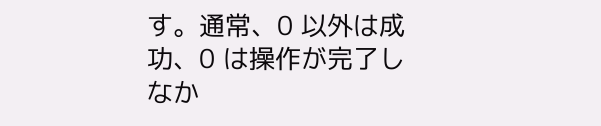す。通常、0 以外は成功、0 は操作が完了しなか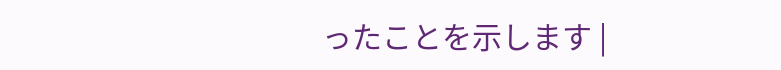ったことを示します |